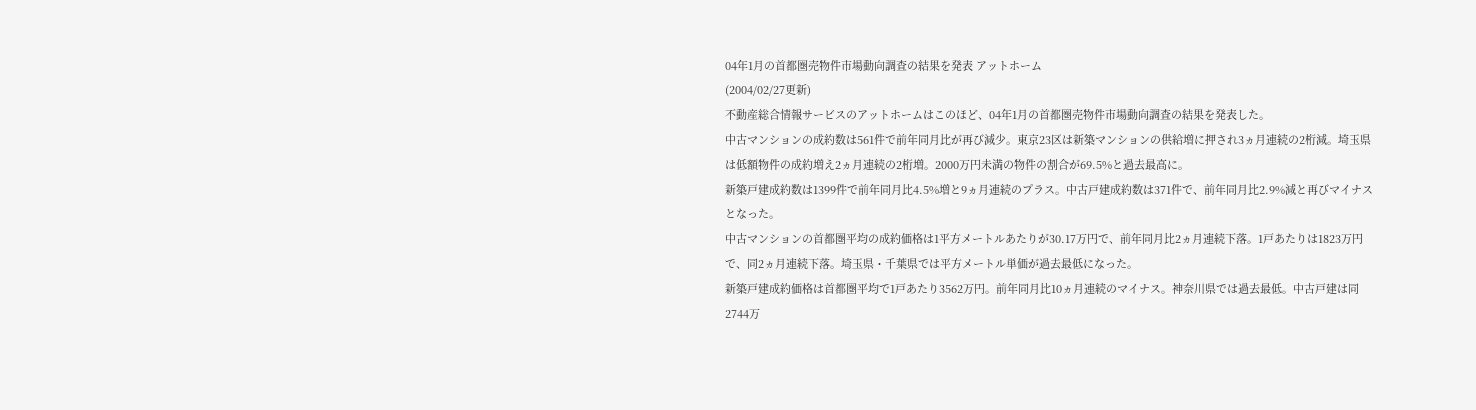04年1月の首都圏売物件市場動向調査の結果を発表 アットホーム
(2004/02/27更新)
不動産総合情報サービスのアットホームはこのほど、04年1月の首都圏売物件市場動向調査の結果を発表した。
中古マンションの成約数は561件で前年同月比が再び減少。東京23区は新築マンションの供給増に押され3ヵ月連続の2桁減。埼玉県は低額物件の成約増え2ヵ月連続の2桁増。2000万円未満の物件の割合が69.5%と過去最高に。
新築戸建成約数は1399件で前年同月比4.5%増と9ヵ月連続のプラス。中古戸建成約数は371件で、前年同月比2.9%減と再びマイナスとなった。
中古マンションの首都圏平均の成約価格は1平方メートルあたりが30.17万円で、前年同月比2ヵ月連続下落。1戸あたりは1823万円で、同2ヵ月連続下落。埼玉県・千葉県では平方メートル単価が過去最低になった。
新築戸建成約価格は首都圏平均で1戸あたり3562万円。前年同月比10ヵ月連続のマイナス。神奈川県では過去最低。中古戸建は同2744万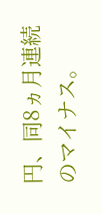円、同8ヵ月連続のマイナス。